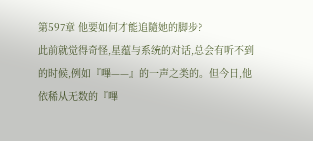第597章 他要如何才能追隨她的脚步?
此前就觉得奇怪,星蕴与系统的对话,总会有听不到的时候,例如『嗶——』的一声之类的。但今日,他依稀从无数的『嗶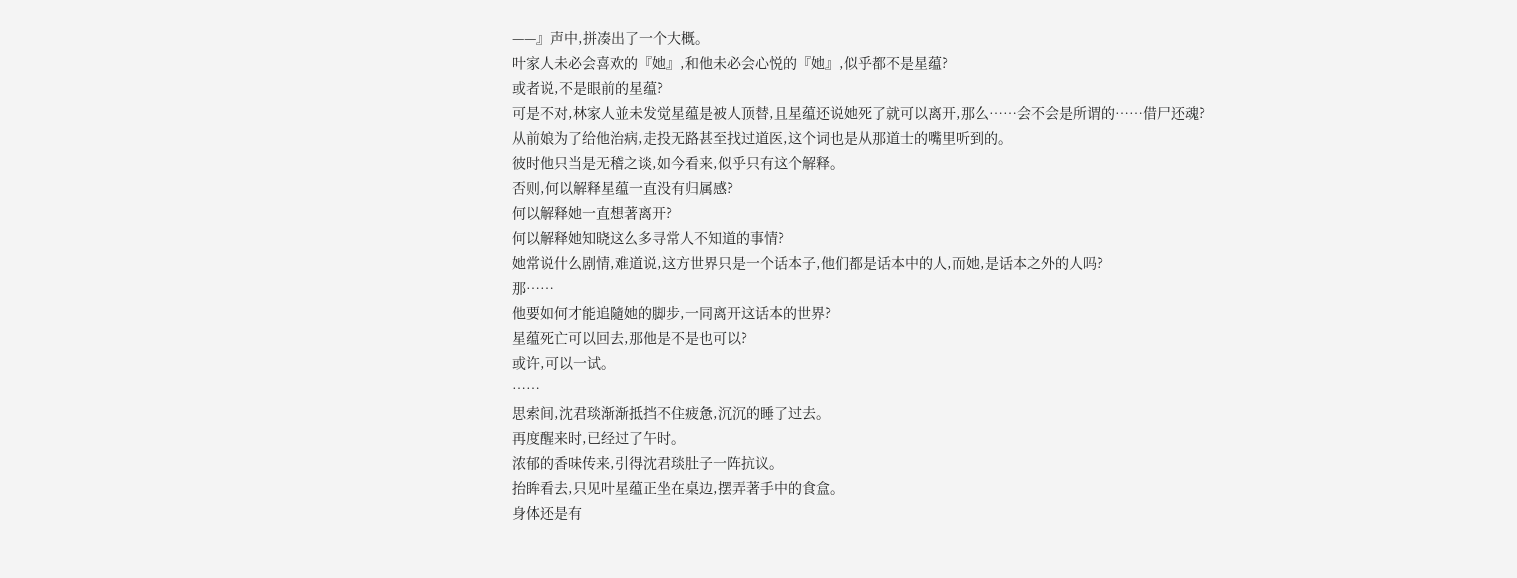——』声中,拼凑出了一个大概。
叶家人未必会喜欢的『她』,和他未必会心悦的『她』,似乎都不是星蕴?
或者说,不是眼前的星蕴?
可是不对,林家人並未发觉星蕴是被人顶替,且星蕴还说她死了就可以离开,那么……会不会是所谓的……借尸还魂?
从前娘为了给他治病,走投无路甚至找过道医,这个词也是从那道士的嘴里听到的。
彼时他只当是无稽之谈,如今看来,似乎只有这个解释。
否则,何以解释星蕴一直没有归属感?
何以解释她一直想著离开?
何以解释她知晓这么多寻常人不知道的事情?
她常说什么剧情,难道说,这方世界只是一个话本子,他们都是话本中的人,而她,是话本之外的人吗?
那……
他要如何才能追隨她的脚步,一同离开这话本的世界?
星蕴死亡可以回去,那他是不是也可以?
或许,可以一试。
……
思索间,沈君琰渐渐抵挡不住疲惫,沉沉的睡了过去。
再度醒来时,已经过了午时。
浓郁的香味传来,引得沈君琰肚子一阵抗议。
抬眸看去,只见叶星蕴正坐在桌边,摆弄著手中的食盒。
身体还是有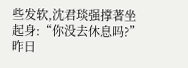些发软,沈君琰强撑著坐起身:“你没去休息吗?”
昨日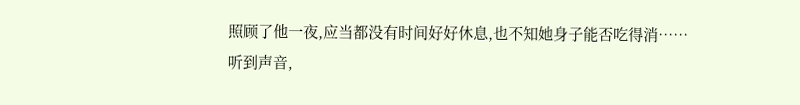照顾了他一夜,应当都没有时间好好休息,也不知她身子能否吃得消……
听到声音,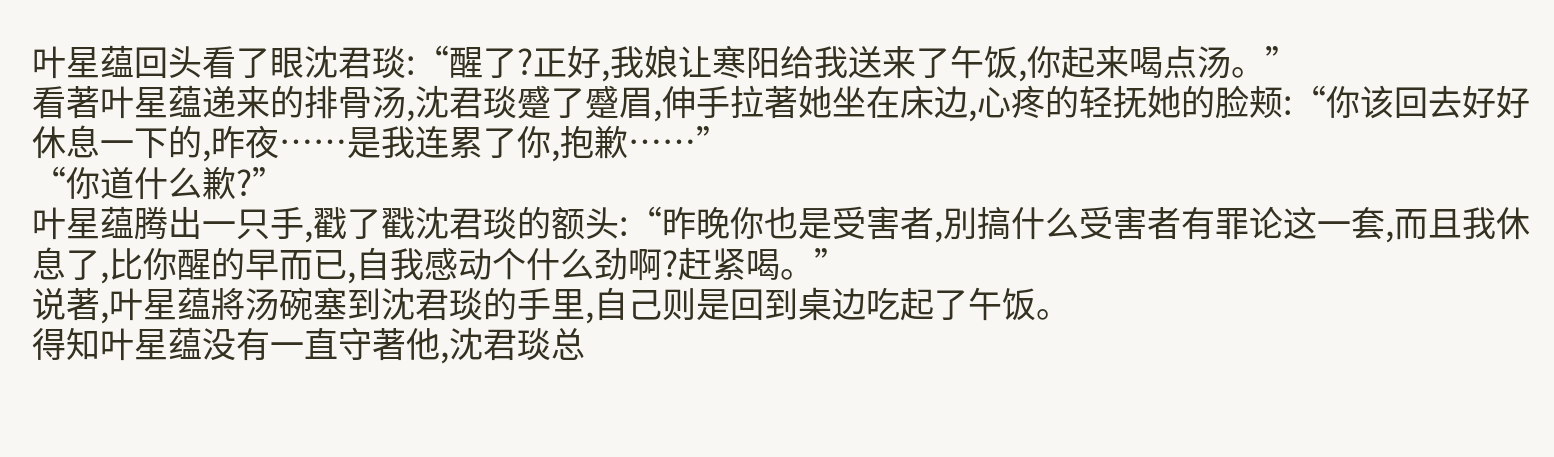叶星蕴回头看了眼沈君琰:“醒了?正好,我娘让寒阳给我送来了午饭,你起来喝点汤。”
看著叶星蕴递来的排骨汤,沈君琰蹙了蹙眉,伸手拉著她坐在床边,心疼的轻抚她的脸颊:“你该回去好好休息一下的,昨夜……是我连累了你,抱歉……”
“你道什么歉?”
叶星蕴腾出一只手,戳了戳沈君琰的额头:“昨晚你也是受害者,別搞什么受害者有罪论这一套,而且我休息了,比你醒的早而已,自我感动个什么劲啊?赶紧喝。”
说著,叶星蕴將汤碗塞到沈君琰的手里,自己则是回到桌边吃起了午饭。
得知叶星蕴没有一直守著他,沈君琰总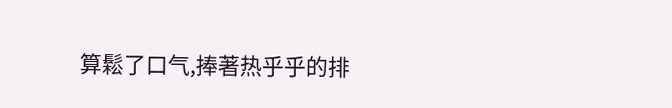算鬆了口气,捧著热乎乎的排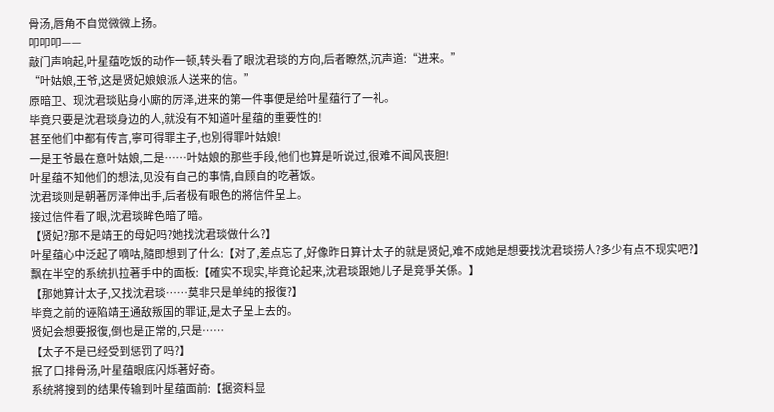骨汤,唇角不自觉微微上扬。
叩叩叩——
敲门声响起,叶星蕴吃饭的动作一顿,转头看了眼沈君琰的方向,后者瞭然,沉声道:“进来。”
“叶姑娘,王爷,这是贤妃娘娘派人送来的信。”
原暗卫、现沈君琰贴身小廝的厉泽,进来的第一件事便是给叶星蕴行了一礼。
毕竟只要是沈君琰身边的人,就没有不知道叶星蕴的重要性的!
甚至他们中都有传言,寧可得罪主子,也別得罪叶姑娘!
一是王爷最在意叶姑娘,二是……叶姑娘的那些手段,他们也算是听说过,很难不闻风丧胆!
叶星蕴不知他们的想法,见没有自己的事情,自顾自的吃著饭。
沈君琰则是朝著厉泽伸出手,后者极有眼色的將信件呈上。
接过信件看了眼,沈君琰眸色暗了暗。
【贤妃?那不是靖王的母妃吗?她找沈君琰做什么?】
叶星蕴心中泛起了嘀咕,隨即想到了什么:【对了,差点忘了,好像昨日算计太子的就是贤妃,难不成她是想要找沈君琰捞人?多少有点不现实吧?】
飘在半空的系统扒拉著手中的面板:【確实不现实,毕竟论起来,沈君琰跟她儿子是竞爭关係。】
【那她算计太子,又找沈君琰……莫非只是单纯的报復?】
毕竟之前的诬陷靖王通敌叛国的罪证,是太子呈上去的。
贤妃会想要报復,倒也是正常的,只是……
【太子不是已经受到惩罚了吗?】
抿了口排骨汤,叶星蕴眼底闪烁著好奇。
系统將搜到的结果传输到叶星蕴面前:【据资料显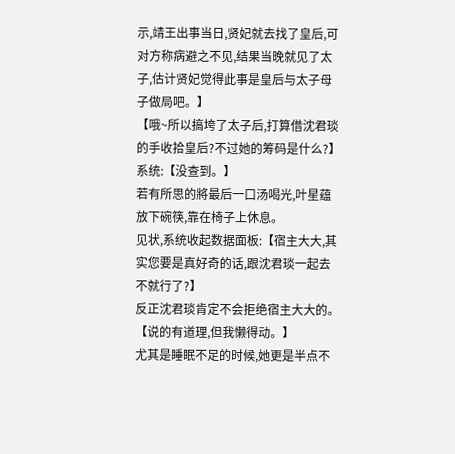示,靖王出事当日,贤妃就去找了皇后,可对方称病避之不见,结果当晚就见了太子,估计贤妃觉得此事是皇后与太子母子做局吧。】
【哦~所以搞垮了太子后,打算借沈君琰的手收拾皇后?不过她的筹码是什么?】
系统:【没查到。】
若有所思的將最后一口汤喝光,叶星蕴放下碗筷,靠在椅子上休息。
见状,系统收起数据面板:【宿主大大,其实您要是真好奇的话,跟沈君琰一起去不就行了?】
反正沈君琰肯定不会拒绝宿主大大的。
【说的有道理,但我懒得动。】
尤其是睡眠不足的时候,她更是半点不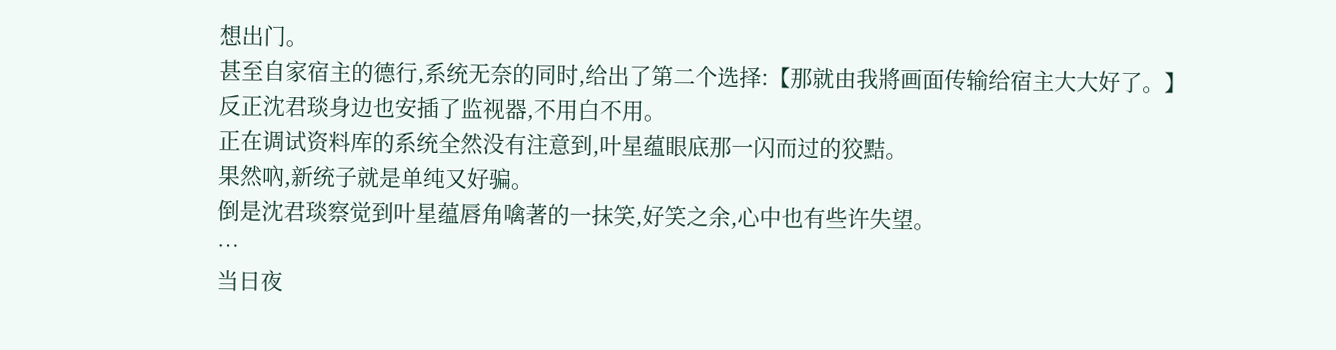想出门。
甚至自家宿主的德行,系统无奈的同时,给出了第二个选择:【那就由我將画面传输给宿主大大好了。】
反正沈君琰身边也安插了监视器,不用白不用。
正在调试资料库的系统全然没有注意到,叶星蕴眼底那一闪而过的狡黠。
果然吶,新统子就是单纯又好骗。
倒是沈君琰察觉到叶星蕴唇角噙著的一抹笑,好笑之余,心中也有些许失望。
…
当日夜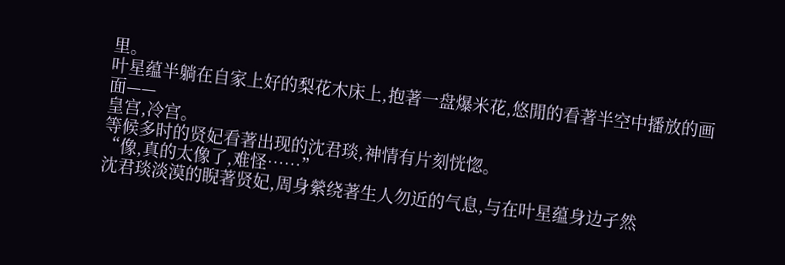里。
叶星蕴半躺在自家上好的梨花木床上,抱著一盘爆米花,悠閒的看著半空中播放的画面——
皇宫,冷宫。
等候多时的贤妃看著出现的沈君琰,神情有片刻恍惚。
“像,真的太像了,难怪……”
沈君琰淡漠的睨著贤妃,周身縈绕著生人勿近的气息,与在叶星蕴身边孑然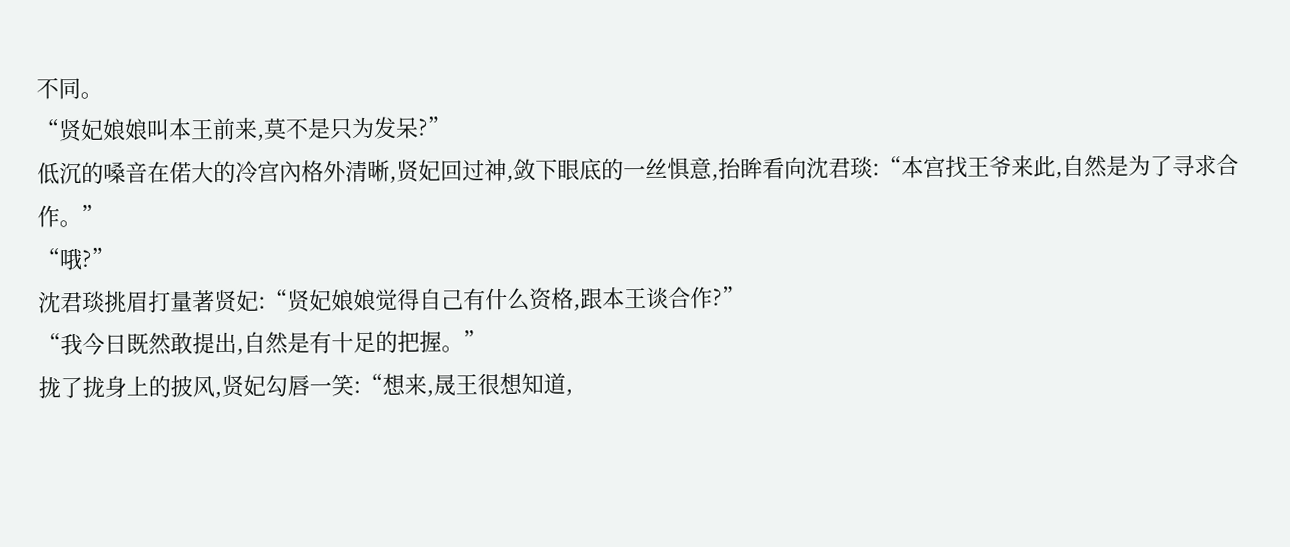不同。
“贤妃娘娘叫本王前来,莫不是只为发呆?”
低沉的嗓音在偌大的冷宫內格外清晰,贤妃回过神,敛下眼底的一丝惧意,抬眸看向沈君琰:“本宫找王爷来此,自然是为了寻求合作。”
“哦?”
沈君琰挑眉打量著贤妃:“贤妃娘娘觉得自己有什么资格,跟本王谈合作?”
“我今日既然敢提出,自然是有十足的把握。”
拢了拢身上的披风,贤妃勾唇一笑:“想来,晟王很想知道,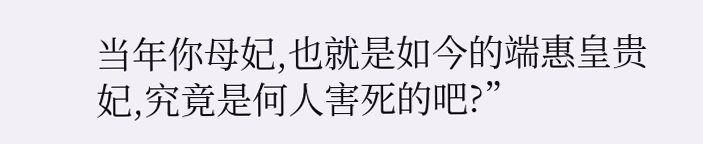当年你母妃,也就是如今的端惠皇贵妃,究竟是何人害死的吧?”